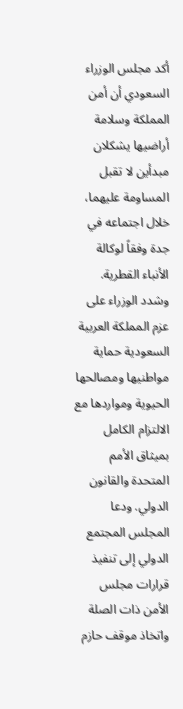أكد مجلس الوزراء السعودي أن أمن المملكة وسلامة أراضيها يشكلان مبدأين لا تقبل المساومة عليهما، خلال اجتماعه في جدة وفقاً لوكالة الأنباء القطرية. وشدد الوزراء على عزم المملكة العربية السعودية حماية مواطنيها ومصالحها الحيوية ومواردها مع الالتزام الكامل بميثاق الأمم المتحدة والقانون الدولي. ودعا المجلس المجتمع الدولي إلى تنفيذ قرارات مجلس الأمن ذات الصلة واتخاذ موقف حازم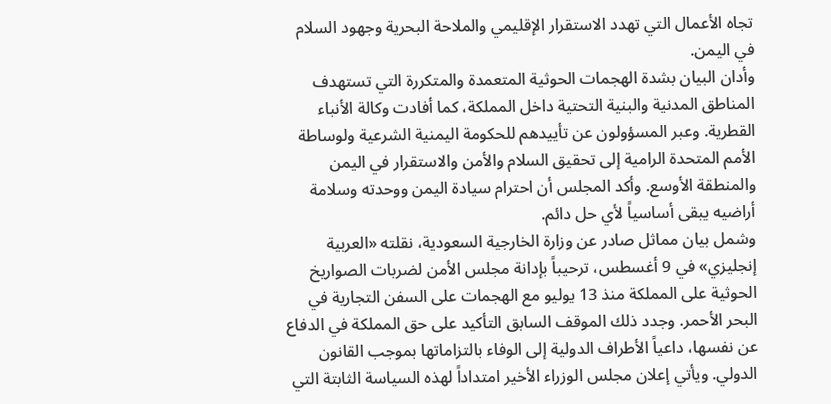تجاه الأعمال التي تهدد الاستقرار الإقليمي والملاحة البحرية وجهود السلام في اليمن.
وأدان البيان بشدة الهجمات الحوثية المتعمدة والمتكررة التي تستهدف المناطق المدنية والبنية التحتية داخل المملكة، كما أفادت وكالة الأنباء القطرية. وعبر المسؤولون عن تأييدهم للحكومة اليمنية الشرعية ولوساطة الأمم المتحدة الرامية إلى تحقيق السلام والأمن والاستقرار في اليمن والمنطقة الأوسع. وأكد المجلس أن احترام سيادة اليمن ووحدته وسلامة أراضيه يبقى أساسياً لأي حل دائم.
وشمل بيان مماثل صادر عن وزارة الخارجية السعودية، نقلته «العربية إنجليزي» في 9 أغسطس، ترحيباً بإدانة مجلس الأمن لضربات الصواريخ الحوثية على المملكة منذ 13 يوليو مع الهجمات على السفن التجارية في البحر الأحمر. وجدد ذلك الموقف السابق التأكيد على حق المملكة في الدفاع عن نفسها، داعياً الأطراف الدولية إلى الوفاء بالتزاماتها بموجب القانون الدولي. ويأتي إعلان مجلس الوزراء الأخير امتداداً لهذه السياسة الثابتة التي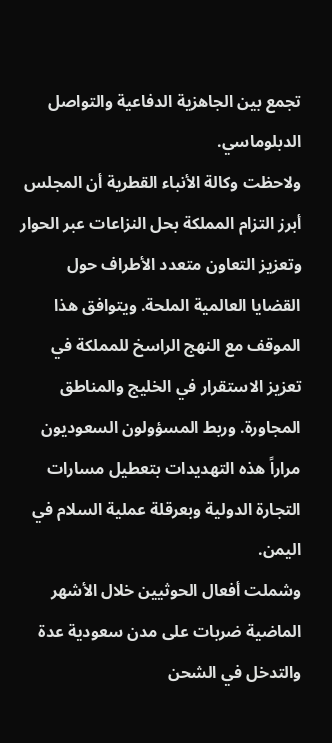تجمع بين الجاهزية الدفاعية والتواصل الدبلوماسي.
ولاحظت وكالة الأنباء القطرية أن المجلس أبرز التزام المملكة بحل النزاعات عبر الحوار وتعزيز التعاون متعدد الأطراف حول القضايا العالمية الملحة. ويتوافق هذا الموقف مع النهج الراسخ للمملكة في تعزيز الاستقرار في الخليج والمناطق المجاورة. وربط المسؤولون السعوديون مراراً هذه التهديدات بتعطيل مسارات التجارة الدولية وبعرقلة عملية السلام في اليمن.
وشملت أفعال الحوثيين خلال الأشهر الماضية ضربات على مدن سعودية عدة والتدخل في الشحن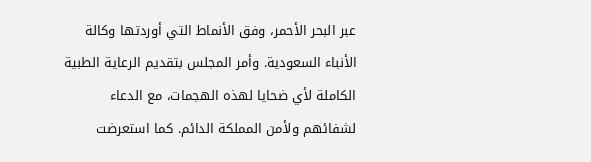عبر البحر الأحمر، وفق الأنماط التي أوردتها وكالة الأنباء السعودية. وأمر المجلس بتقديم الرعاية الطبية الكاملة لأي ضحايا لهذه الهجمات، مع الدعاء لشفائهم ولأمن المملكة الدائم. كما استعرضت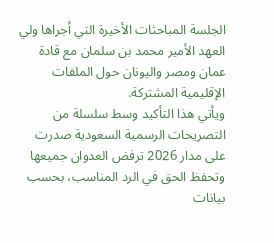الجلسة المباحثات الأخيرة التي أجراها ولي العهد الأمير محمد بن سلمان مع قادة عمان ومصر واليونان حول الملفات الإقليمية المشتركة.
ويأتي هذا التأكيد وسط سلسلة من التصريحات الرسمية السعودية صدرت على مدار 2026 ترفض العدوان جميعها وتحفظ الحق في الرد المناسب، بحسب بيانات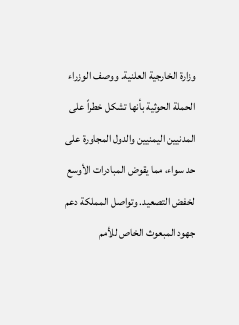وزارة الخارجية العلنية. ووصف الوزراء الحملة الحوثية بأنها تشكل خطراً على المدنيين اليمنيين والدول المجاورة على حد سواء، مما يقوض المبادرات الأوسع لخفض التصعيد. وتواصل المملكة دعم جهود المبعوث الخاص للأمم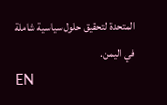المتحدة لتحقيق حلول سياسية شاملة في اليمن.
EN